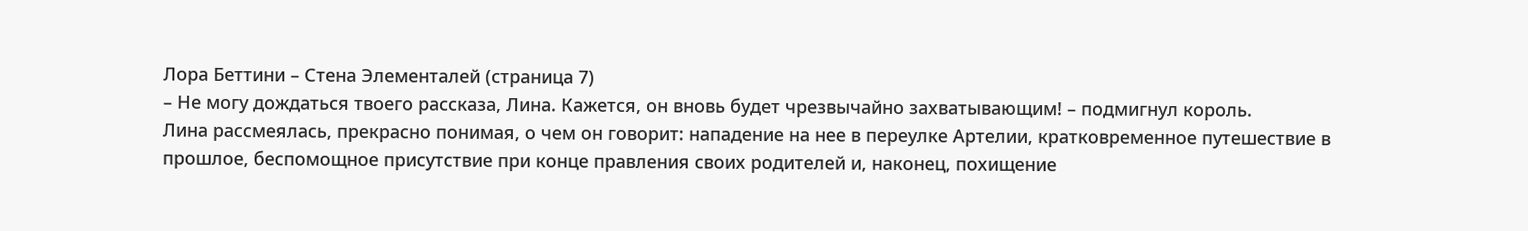Лора Беттини – Стена Элементалей (страница 7)
– Не могу дождаться твоего рассказа, Лина. Кажется, он вновь будет чрезвычайно захватывающим! – подмигнул король.
Лина рассмеялась, прекрасно понимая, о чем он говорит: нападение на нее в переулке Артелии, кратковременное путешествие в прошлое, беспомощное присутствие при конце правления своих родителей и, наконец, похищение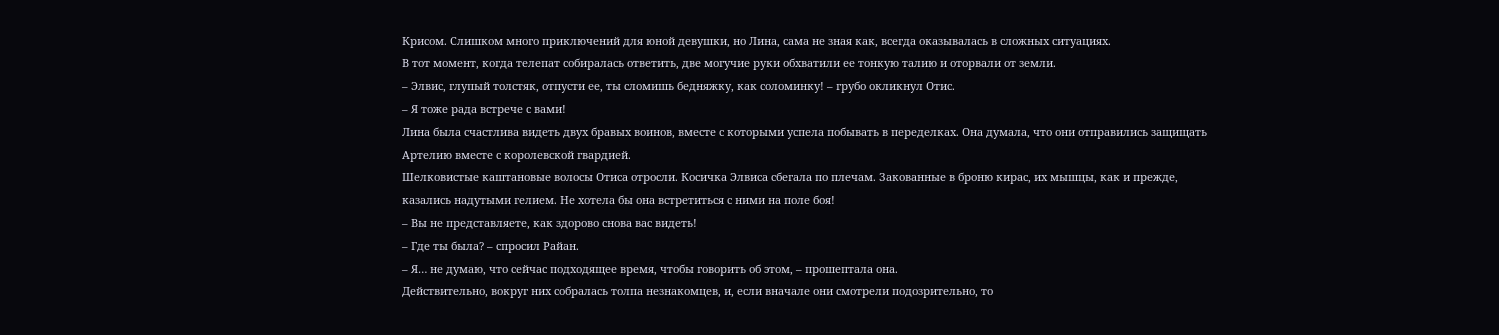Крисом. Слишком много приключений для юной девушки, но Лина, сама не зная как, всегда оказывалась в сложных ситуациях.
В тот момент, когда телепат собиралась ответить, две могучие руки обхватили ее тонкую талию и оторвали от земли.
– Элвис, глупый толстяк, отпусти ее, ты сломишь бедняжку, как соломинку! – грубо окликнул Отис.
– Я тоже рада встрече с вами!
Лина была счастлива видеть двух бравых воинов, вместе с которыми успела побывать в переделках. Она думала, что они отправились защищать Артелию вместе с королевской гвардией.
Шелковистые каштановые волосы Отиса отросли. Косичка Элвиса сбегала по плечам. Закованные в броню кирас, их мышцы, как и прежде, казались надутыми гелием. Не хотела бы она встретиться с ними на поле боя!
– Вы не представляете, как здорово снова вас видеть!
– Где ты была? – спросил Райан.
– Я… не думаю, что сейчас подходящее время, чтобы говорить об этом, – прошептала она.
Действительно, вокруг них собралась толпа незнакомцев, и, если вначале они смотрели подозрительно, то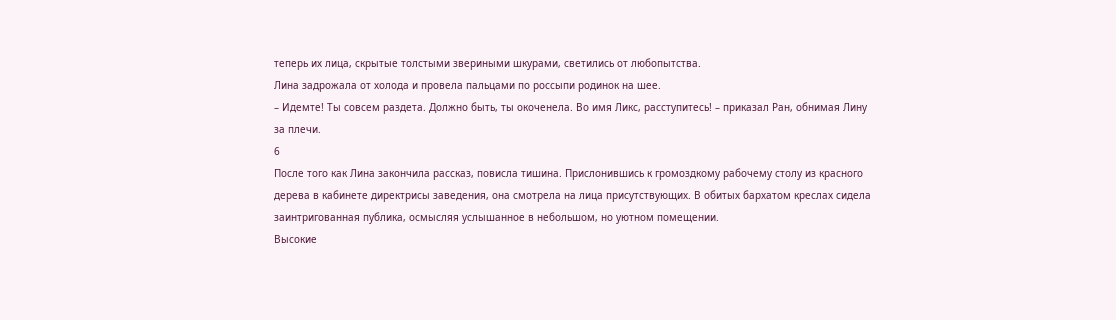теперь их лица, скрытые толстыми звериными шкурами, светились от любопытства.
Лина задрожала от холода и провела пальцами по россыпи родинок на шее.
– Идемте! Ты совсем раздета. Должно быть, ты окоченела. Во имя Ликс, расступитесь! – приказал Ран, обнимая Лину за плечи.
6
После того как Лина закончила рассказ, повисла тишина. Прислонившись к громоздкому рабочему столу из красного дерева в кабинете директрисы заведения, она смотрела на лица присутствующих. В обитых бархатом креслах сидела заинтригованная публика, осмысляя услышанное в небольшом, но уютном помещении.
Высокие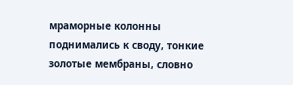мраморные колонны поднимались к своду, тонкие золотые мембраны, словно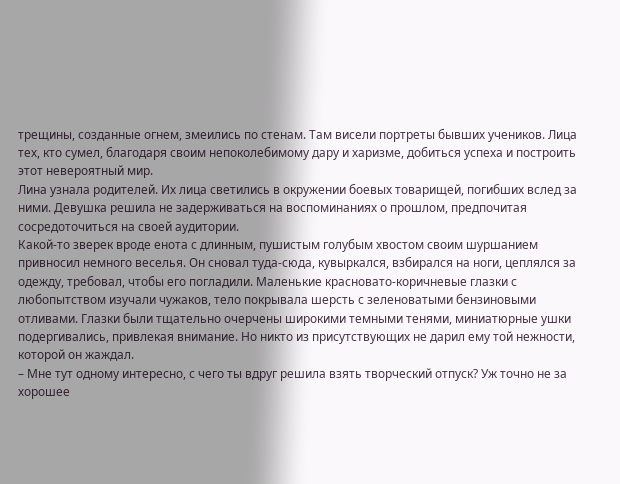трещины, созданные огнем, змеились по стенам. Там висели портреты бывших учеников. Лица тех, кто сумел, благодаря своим непоколебимому дару и харизме, добиться успеха и построить этот невероятный мир.
Лина узнала родителей. Их лица светились в окружении боевых товарищей, погибших вслед за ними. Девушка решила не задерживаться на воспоминаниях о прошлом, предпочитая сосредоточиться на своей аудитории.
Какой-то зверек вроде енота с длинным, пушистым голубым хвостом своим шуршанием привносил немного веселья. Он сновал туда-сюда, кувыркался, взбирался на ноги, цеплялся за одежду, требовал, чтобы его погладили. Маленькие красновато-коричневые глазки с любопытством изучали чужаков, тело покрывала шерсть с зеленоватыми бензиновыми отливами. Глазки были тщательно очерчены широкими темными тенями, миниатюрные ушки подергивались, привлекая внимание. Но никто из присутствующих не дарил ему той нежности, которой он жаждал.
– Мне тут одному интересно, с чего ты вдруг решила взять творческий отпуск? Уж точно не за хорошее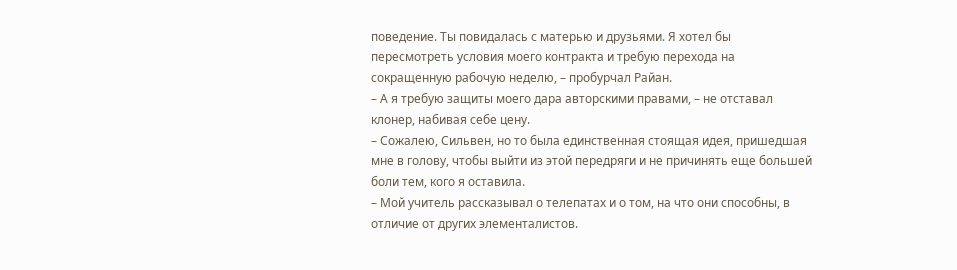поведение. Ты повидалась с матерью и друзьями. Я хотел бы пересмотреть условия моего контракта и требую перехода на сокращенную рабочую неделю, – пробурчал Райан.
– А я требую защиты моего дара авторскими правами, – не отставал клонер, набивая себе цену.
– Сожалею, Сильвен, но то была единственная стоящая идея, пришедшая мне в голову, чтобы выйти из этой передряги и не причинять еще большей боли тем, кого я оставила.
– Мой учитель рассказывал о телепатах и о том, на что они способны, в отличие от других элементалистов.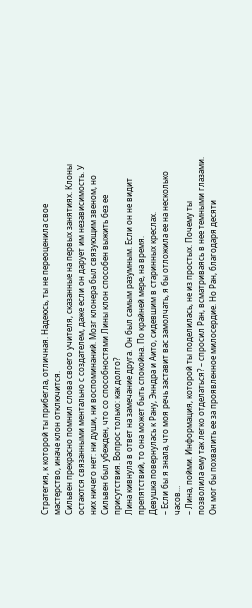Стратегия, к которой ты прибегла, отличная. Надеюсь, ты не переоценила свое мастерство, иначе клон отключится.
Сильвен прекрасно помнил слова своего учителя, сказанные на первых занятиях. Клоны остаются связанными ментально с создателем, даже если он дарует им независимость. У них ничего нет: ни души, ни воспоминаний. Мозг клонера был связующим звеном, но Сильвен был убежден, что со способностями Лины клон способен выжить без ее присутствия. Вопрос только: как долго?
Лина кивнула в ответ на замечание друга. Он был самым разумным. Если он не видит препятствий, то она может быть спокойна. По крайней мере, на время.
Девушка повернулась к Рану, Энндра и Аито, сидевшим в старинных креслах.
– Если бы я знала, что моя речь заставит вас замолчать, я бы отложила ее на несколько часов…
– Лина, пойми. Информация, которой ты поделилась, не из простых. Почему ты позволила ему так легко отделаться? – спросил Ран, всматриваясь в нее темными глазами.
Он мог бы похвалить ее за проявленное милосердие. Но Ран, благодаря десяти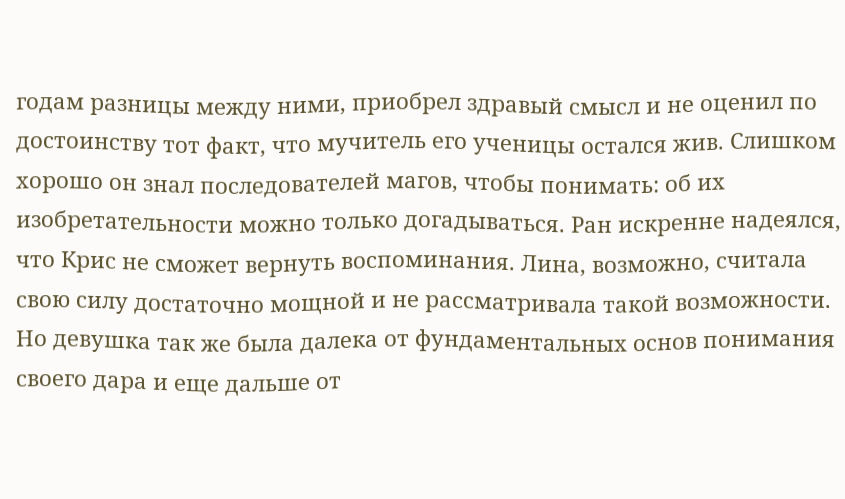годам разницы между ними, приобрел здравый смысл и не оценил по достоинству тот факт, что мучитель его ученицы остался жив. Слишком хорошо он знал последователей магов, чтобы понимать: об их изобретательности можно только догадываться. Ран искренне надеялся, что Крис не сможет вернуть воспоминания. Лина, возможно, считала свою силу достаточно мощной и не рассматривала такой возможности. Но девушка так же была далека от фундаментальных основ понимания своего дара и еще дальше от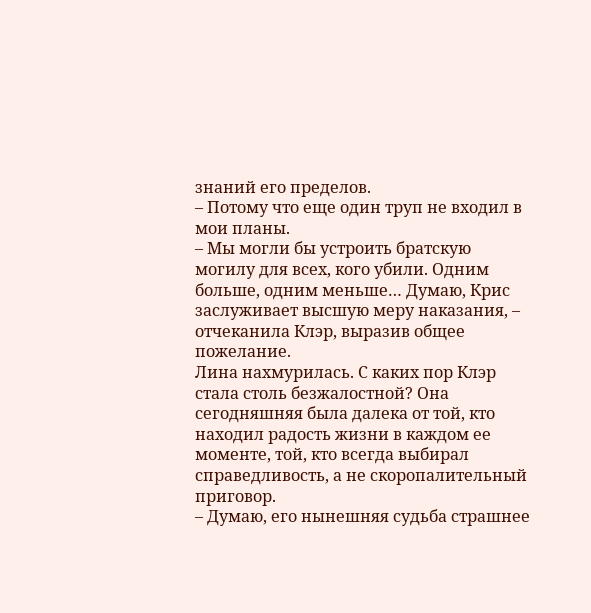знаний его пределов.
– Потому что еще один труп не входил в мои планы.
– Мы могли бы устроить братскую могилу для всех, кого убили. Одним больше, одним меньше… Думаю, Крис заслуживает высшую меру наказания, – отчеканила Клэр, выразив общее пожелание.
Лина нахмурилась. С каких пор Клэр стала столь безжалостной? Она сегодняшняя была далека от той, кто находил радость жизни в каждом ее моменте, той, кто всегда выбирал справедливость, а не скоропалительный приговор.
– Думаю, его нынешняя судьба страшнее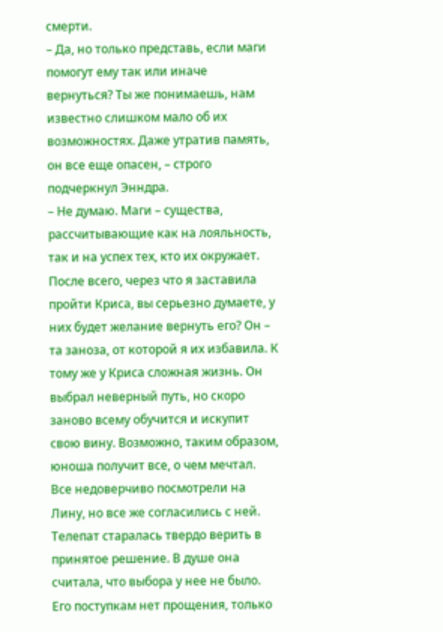смерти.
– Да, но только представь, если маги помогут ему так или иначе вернуться? Ты же понимаешь, нам известно слишком мало об их возможностях. Даже утратив память, он все еще опасен, – строго подчеркнул Энндра.
– Не думаю. Маги – существа, рассчитывающие как на лояльность, так и на успех тех, кто их окружает. После всего, через что я заставила пройти Криса, вы серьезно думаете, у них будет желание вернуть его? Он – та заноза, от которой я их избавила. К тому же у Криса сложная жизнь. Он выбрал неверный путь, но скоро заново всему обучится и искупит свою вину. Возможно, таким образом, юноша получит все, о чем мечтал.
Все недоверчиво посмотрели на Лину, но все же согласились с ней.
Телепат старалась твердо верить в принятое решение. В душе она считала, что выбора у нее не было. Его поступкам нет прощения, только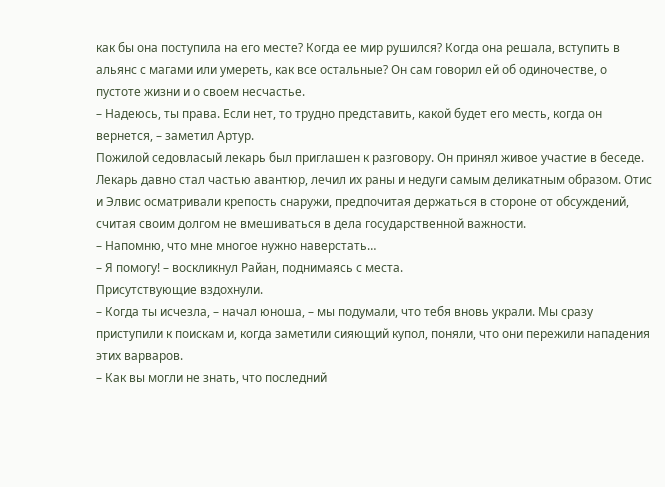как бы она поступила на его месте? Когда ее мир рушился? Когда она решала, вступить в альянс с магами или умереть, как все остальные? Он сам говорил ей об одиночестве, о пустоте жизни и о своем несчастье.
– Надеюсь, ты права. Если нет, то трудно представить, какой будет его месть, когда он вернется, – заметил Артур.
Пожилой седовласый лекарь был приглашен к разговору. Он принял живое участие в беседе. Лекарь давно стал частью авантюр, лечил их раны и недуги самым деликатным образом. Отис и Элвис осматривали крепость снаружи, предпочитая держаться в стороне от обсуждений, считая своим долгом не вмешиваться в дела государственной важности.
– Напомню, что мне многое нужно наверстать…
– Я помогу! – воскликнул Райан, поднимаясь с места.
Присутствующие вздохнули.
– Когда ты исчезла, – начал юноша, – мы подумали, что тебя вновь украли. Мы сразу приступили к поискам и, когда заметили сияющий купол, поняли, что они пережили нападения этих варваров.
– Как вы могли не знать, что последний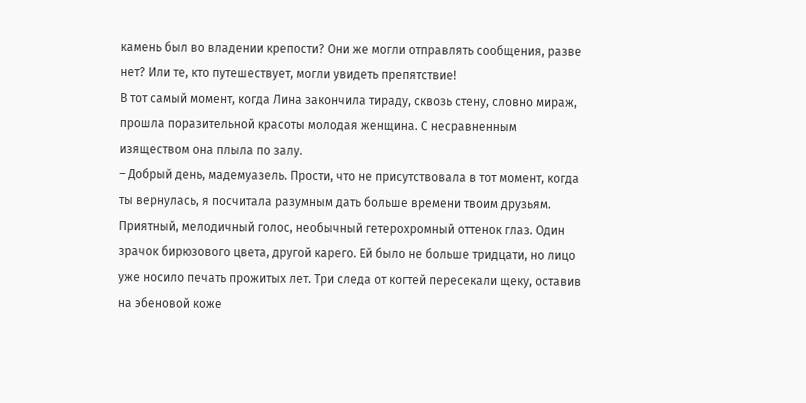камень был во владении крепости? Они же могли отправлять сообщения, разве нет? Или те, кто путешествует, могли увидеть препятствие!
В тот самый момент, когда Лина закончила тираду, сквозь стену, словно мираж, прошла поразительной красоты молодая женщина. С несравненным изяществом она плыла по залу.
– Добрый день, мадемуазель. Прости, что не присутствовала в тот момент, когда ты вернулась, я посчитала разумным дать больше времени твоим друзьям.
Приятный, мелодичный голос, необычный гетерохромный оттенок глаз. Один зрачок бирюзового цвета, другой карего. Ей было не больше тридцати, но лицо уже носило печать прожитых лет. Три следа от когтей пересекали щеку, оставив на эбеновой коже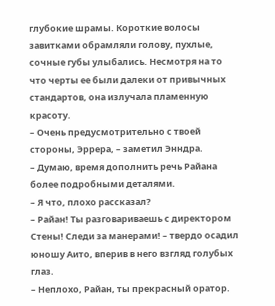глубокие шрамы. Короткие волосы завитками обрамляли голову, пухлые, сочные губы улыбались. Несмотря на то что черты ее были далеки от привычных стандартов, она излучала пламенную красоту.
– Очень предусмотрительно с твоей стороны, Эррера, – заметил Энндра.
– Думаю, время дополнить речь Райана более подробными деталями.
– Я что, плохо рассказал?
– Райан! Ты разговариваешь с директором Стены! Следи за манерами! – твердо осадил юношу Аито, вперив в него взгляд голубых глаз.
– Неплохо, Райан, ты прекрасный оратор.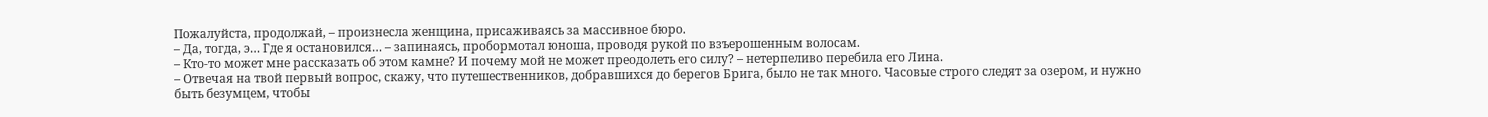Пожалуйста, продолжай, – произнесла женщина, присаживаясь за массивное бюро.
– Да, тогда, э… Где я остановился… – запинаясь, пробормотал юноша, проводя рукой по взъерошенным волосам.
– Кто-то может мне рассказать об этом камне? И почему мой не может преодолеть его силу? – нетерпеливо перебила его Лина.
– Отвечая на твой первый вопрос, скажу, что путешественников, добравшихся до берегов Брига, было не так много. Часовые строго следят за озером, и нужно быть безумцем, чтобы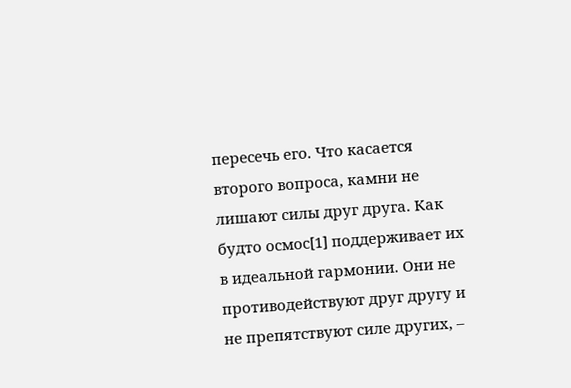пересечь его. Что касается второго вопроса, камни не лишают силы друг друга. Как будто осмос[1] поддерживает их в идеальной гармонии. Они не противодействуют друг другу и не препятствуют силе других, –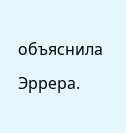объяснила Эррера.